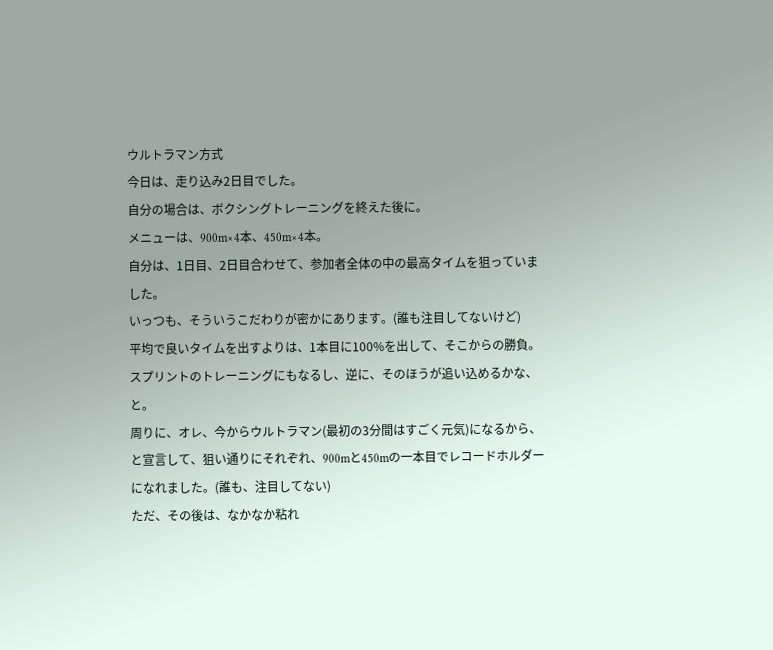ウルトラマン方式
今日は、走り込み2日目でした。
自分の場合は、ボクシングトレーニングを終えた後に。
メニューは、900m×4本、450m×4本。
自分は、1日目、2日目合わせて、参加者全体の中の最高タイムを狙っていました。
いっつも、そういうこだわりが密かにあります。(誰も注目してないけど)
平均で良いタイムを出すよりは、1本目に100%を出して、そこからの勝負。
スプリントのトレーニングにもなるし、逆に、そのほうが追い込めるかな、と。
周りに、オレ、今からウルトラマン(最初の3分間はすごく元気)になるから、と宣言して、狙い通りにそれぞれ、900mと450mの一本目でレコードホルダーになれました。(誰も、注目してない)
ただ、その後は、なかなか粘れ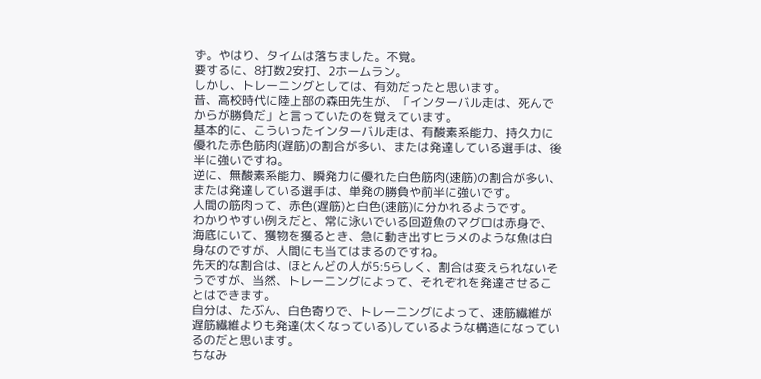ず。やはり、タイムは落ちました。不覚。
要するに、8打数2安打、2ホームラン。
しかし、トレーニングとしては、有効だったと思います。
昔、高校時代に陸上部の森田先生が、「インターバル走は、死んでからが勝負だ」と言っていたのを覚えています。
基本的に、こういったインターバル走は、有酸素系能力、持久力に優れた赤色筋肉(遅筋)の割合が多い、または発達している選手は、後半に強いですね。
逆に、無酸素系能力、瞬発力に優れた白色筋肉(速筋)の割合が多い、または発達している選手は、単発の勝負や前半に強いです。
人間の筋肉って、赤色(遅筋)と白色(速筋)に分かれるようです。
わかりやすい例えだと、常に泳いでいる回遊魚のマグロは赤身で、海底にいて、獲物を獲るとき、急に動き出すヒラメのような魚は白身なのですが、人間にも当てはまるのですね。
先天的な割合は、ほとんどの人が5:5らしく、割合は変えられないそうですが、当然、トレーニングによって、それぞれを発達させることはできます。
自分は、たぶん、白色寄りで、トレーニングによって、速筋繊維が遅筋繊維よりも発達(太くなっている)しているような構造になっているのだと思います。
ちなみ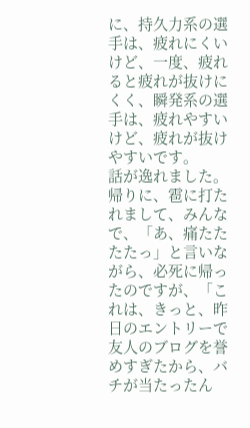に、持久力系の選手は、疲れにくいけど、一度、疲れると疲れが抜けにくく、瞬発系の選手は、疲れやすいけど、疲れが抜けやすいです。
話が逸れました。
帰りに、雹に打たれまして、みんなで、「あ、痛たたたたっ」と言いながら、必死に帰ったのですが、「これは、きっと、昨日のエントリーで友人のブログを誉めすぎたから、バチが当たったん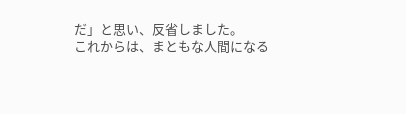だ」と思い、反省しました。
これからは、まともな人間になる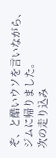ぞ、と酷いウソを言いながら、ジムに帰りました。
次の走り込み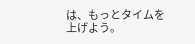は、もっとタイムを上げよう。